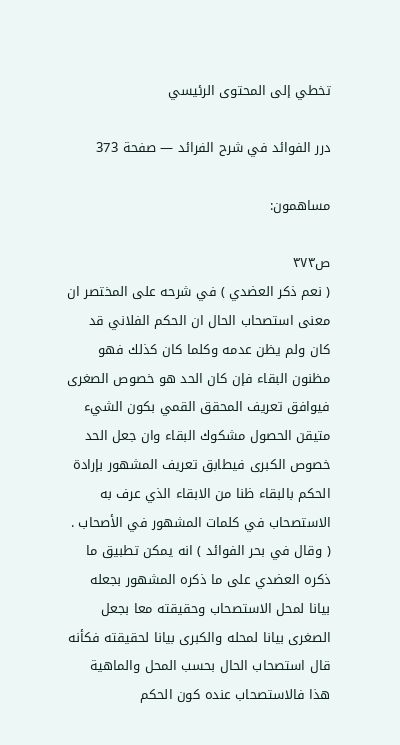تخطي إلى المحتوى الرئيسي

درر الفوائد في شرح الفرائد — صفحة 373

مساهمون:

ص٣٧٣
( نعم ذكر العضدي ) في شرحه على المختصر ان معنى استصحاب الحال ان الحكم الفلاني قد كان ولم يظن عدمه وكلما كان كذلك فهو مظنون البقاء فإن كان الحد هو خصوص الصغرى فيوافق تعريف المحقق القمي بكون الشيء متيقن الحصول مشكوك البقاء وان جعل الحد خصوص الكبرى فيطابق تعريف المشهور بإرادة الحكم بالبقاء ظنا من الابقاء الذي عرف به الاستصحاب في كلمات المشهور في الأصحاب . ( وقال في بحر الفوائد ) انه يمكن تطبيق ما ذكره العضدي على ما ذكره المشهور بجعله بيانا لمحل الاستصحاب وحقيقته معا بجعل الصغرى بيانا لمحله والكبرى بيانا لحقيقته فكأنه قال استصحاب الحال بحسب المحل والماهية هذا فالاستصحاب عنده كون الحكم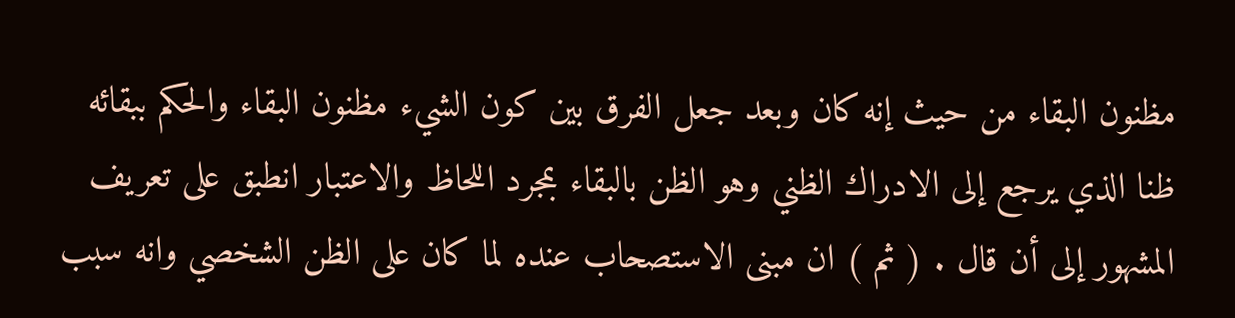مظنون البقاء من حيث إنه كان وبعد جعل الفرق بين كون الشيء مظنون البقاء والحكم ببقائه ظنا الذي يرجع إلى الادراك الظني وهو الظن بالبقاء بمجرد اللحاظ والاعتبار انطبق على تعريف المشهور إلى أن قال . ( ثم ) ان مبنى الاستصحاب عنده لما كان على الظن الشخصي وانه سبب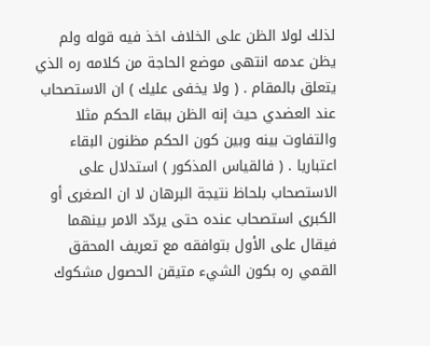لذلك لولا الظن على الخلاف اخذ فيه قوله ولم يظن عدمه انتهى موضع الحاجة من كلامه ره الذي يتعلق بالمقام . ( ولا يخفى عليك ) ان الاستصحاب عند العضدي حيث إنه الظن ببقاء الحكم مثلا والتفاوت بينه وبين كون الحكم مظنون البقاء اعتباريا . ( فالقياس المذكور ) استدلال على الاستصحاب بلحاظ نتيجة البرهان لا ان الصغرى أو الكبرى استصحاب عنده حتى يردّد الامر بينهما فيقال على الأول بتوافقه مع تعريف المحقق القمي ره بكون الشيء متيقن الحصول مشكوك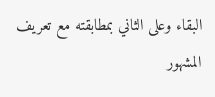البقاء وعلى الثاني بمطابقته مع تعريف المشهور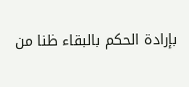بإرادة الحكم بالبقاء ظنا من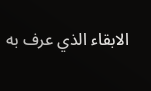الابقاء الذي عرف به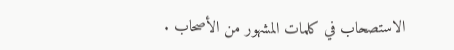الاستصحاب في كلمات المشهور من الأصحاب .